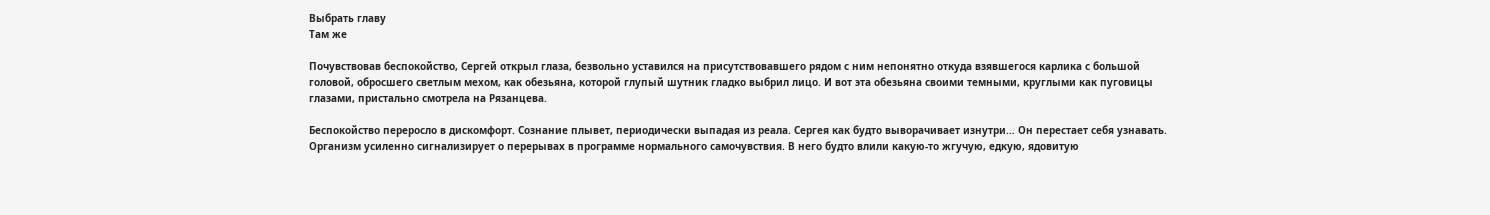Выбрать главу
Там же

Почувствовав беспокойство, Сергей открыл глаза, безвольно уставился на присутствовавшего рядом с ним непонятно откуда взявшегося карлика с большой головой, обросшего светлым мехом, как обезьяна, которой глупый шутник гладко выбрил лицо. И вот эта обезьяна своими темными, круглыми как пуговицы глазами, пристально смотрела на Рязанцева.

Беспокойство переросло в дискомфорт. Сознание плывет, периодически выпадая из реала. Сергея как будто выворачивает изнутри… Он перестает себя узнавать. Организм усиленно сигнализирует о перерывах в программе нормального самочувствия. В него будто влили какую-то жгучую, едкую, ядовитую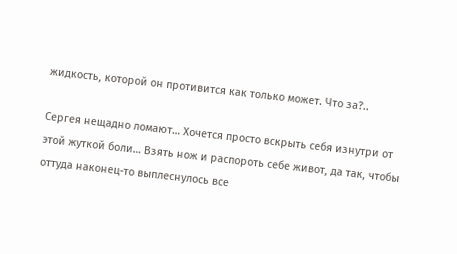жидкость, которой он противится как только может. Что за?..

Сергея нещадно ломают… Хочется просто вскрыть себя изнутри от этой жуткой боли… Взять нож и распороть себе живот, да так, чтобы оттуда наконец-то выплеснулось все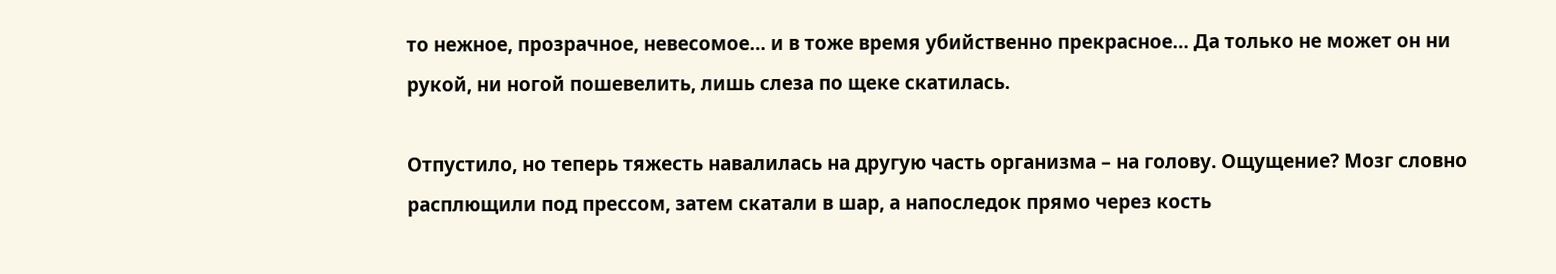то нежное, прозрачное, невесомое… и в тоже время убийственно прекрасное… Да только не может он ни рукой, ни ногой пошевелить, лишь слеза по щеке скатилась.

Отпустило, но теперь тяжесть навалилась на другую часть организма – на голову. Ощущение? Мозг словно расплющили под прессом, затем скатали в шар, а напоследок прямо через кость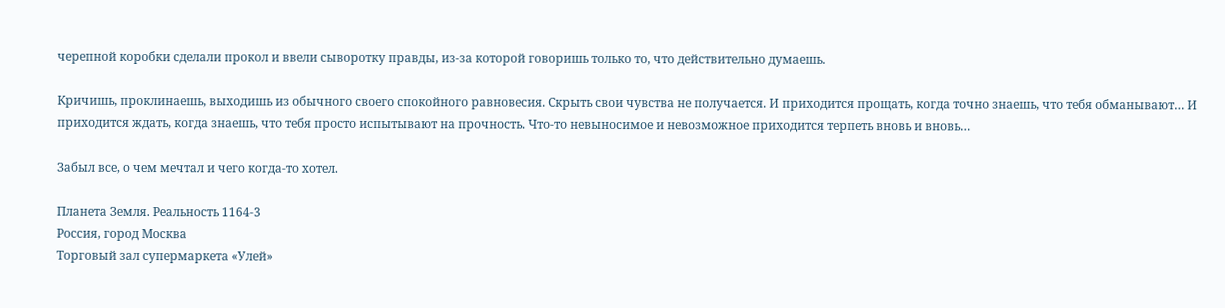черепной коробки сделали прокол и ввели сыворотку правды, из-за которой говоришь только то, что действительно думаешь.

Кричишь, проклинаешь, выходишь из обычного своего спокойного равновесия. Скрыть свои чувства не получается. И приходится прощать, когда точно знаешь, что тебя обманывают… И приходится ждать, когда знаешь, что тебя просто испытывают на прочность. Что-то невыносимое и невозможное приходится терпеть вновь и вновь…

Забыл все, о чем мечтал и чего когда-то хотел.

Планета Земля. Реальность 1164-3
Россия, город Москва
Торговый зал супермаркета «Улей»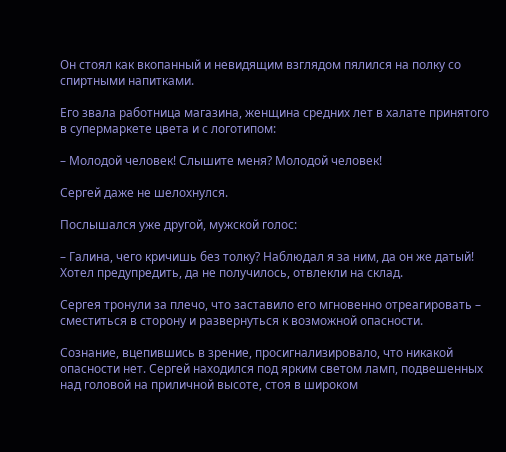Он стоял как вкопанный и невидящим взглядом пялился на полку со спиртными напитками.

Его звала работница магазина, женщина средних лет в халате принятого в супермаркете цвета и с логотипом:

– Молодой человек! Слышите меня? Молодой человек!

Сергей даже не шелохнулся.

Послышался уже другой, мужской голос:

– Галина, чего кричишь без толку? Наблюдал я за ним, да он же датый! Хотел предупредить, да не получилось, отвлекли на склад.

Сергея тронули за плечо, что заставило его мгновенно отреагировать – сместиться в сторону и развернуться к возможной опасности.

Сознание, вцепившись в зрение, просигнализировало, что никакой опасности нет. Сергей находился под ярким светом ламп, подвешенных над головой на приличной высоте, стоя в широком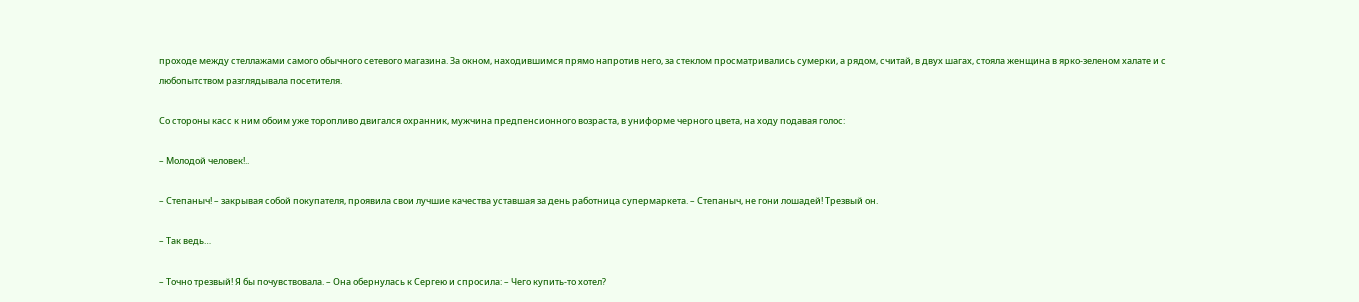проходе между стеллажами самого обычного сетевого магазина. За окном, находившимся прямо напротив него, за стеклом просматривались сумерки, а рядом, считай, в двух шагах, стояла женщина в ярко-зеленом халате и с любопытством разглядывала посетителя.

Со стороны касс к ним обоим уже торопливо двигался охранник, мужчина предпенсионного возраста, в униформе черного цвета, на ходу подавая голос:

– Молодой человек!..

– Степаныч! – закрывая собой покупателя, проявила свои лучшие качества уставшая за день работница супермаркета. – Степаныч, не гони лошадей! Трезвый он.

– Так ведь…

– Точно трезвый! Я бы почувствовала. – Она обернулась к Сергею и спросила: – Чего купить-то хотел?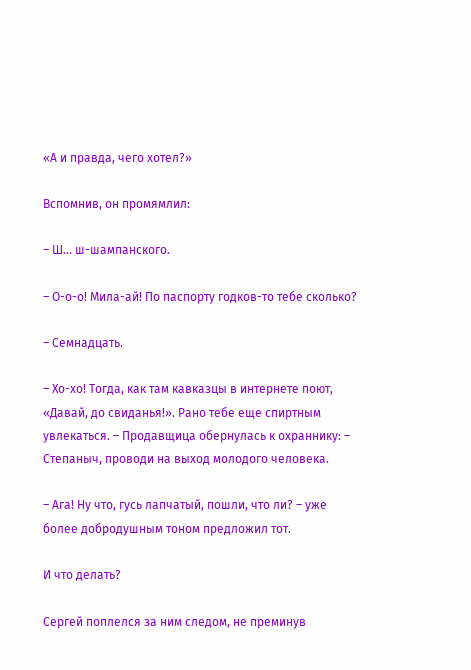«А и правда, чего хотел?»

Вспомнив, он промямлил:

– Ш… ш-шампанского.

– О-о-о! Мила-ай! По паспорту годков-то тебе сколько?

– Семнадцать.

– Хо-хо! Тогда, как там кавказцы в интернете поют, «Давай, до свиданья!». Рано тебе еще спиртным увлекаться. – Продавщица обернулась к охраннику: – Степаныч, проводи на выход молодого человека.

– Ага! Ну что, гусь лапчатый, пошли, что ли? – уже более добродушным тоном предложил тот.

И что делать?

Сергей поплелся за ним следом, не преминув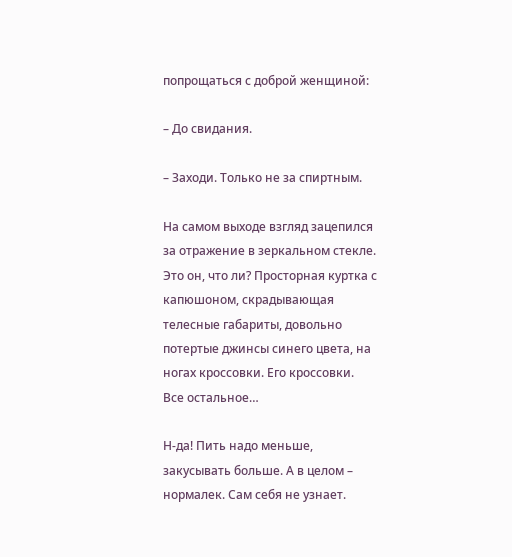попрощаться с доброй женщиной:

– До свидания.

– Заходи. Только не за спиртным.

На самом выходе взгляд зацепился за отражение в зеркальном стекле. Это он, что ли? Просторная куртка с капюшоном, скрадывающая телесные габариты, довольно потертые джинсы синего цвета, на ногах кроссовки. Его кроссовки. Все остальное…

Н-да! Пить надо меньше, закусывать больше. А в целом – нормалек. Сам себя не узнает.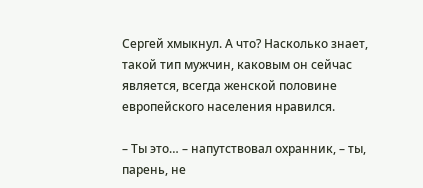Сергей хмыкнул. А что? Насколько знает, такой тип мужчин, каковым он сейчас является, всегда женской половине европейского населения нравился.

– Ты это… – напутствовал охранник, – ты, парень, не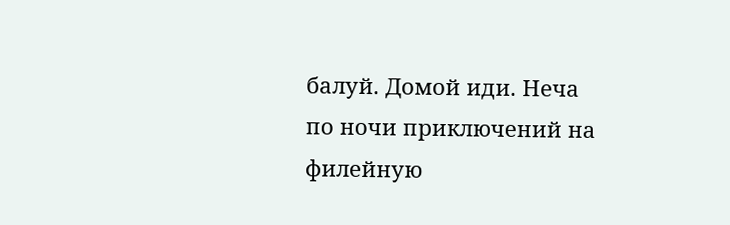балуй. Домой иди. Неча по ночи приключений на филейную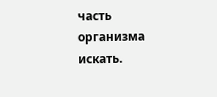часть организма искать.